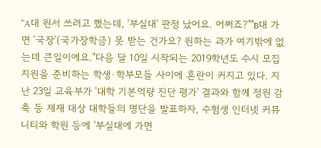"A대 원서 쓰려고 했는데, '부실대' 판정 났어요. 어쩌죠?""B대 가면 '국장'(국가장학금) 못 받는 건가요? 원하는 과가 여기밖에 없는데 큰일이에요."다음 달 10일 시작되는 2019학년도 수시 모집 지원을 준비하는 학생·학부모들 사이에 혼란이 커지고 있다. 지난 23일 교육부가 '대학 기본역량 진단 평가' 결과와 함께 정원 감축 등 제재 대상 대학들의 명단을 발표하자, 수험생 인터넷 커뮤니티와 학원 등에 '부실대에 가면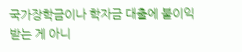국가장학금이나 학자금 대출에 불이익 받는 게 아니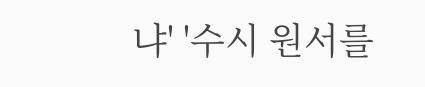냐' '수시 원서를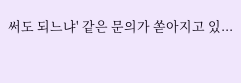써도 되느냐' 같은 문의가 쏟아지고 있...